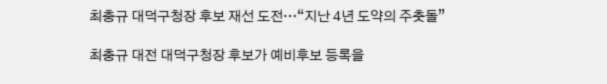최충규 대덕구청장 후보 재선 도전…“지난 4년 도약의 주춧돌”

최충규 대전 대덕구청장 후보가 예비후보 등록을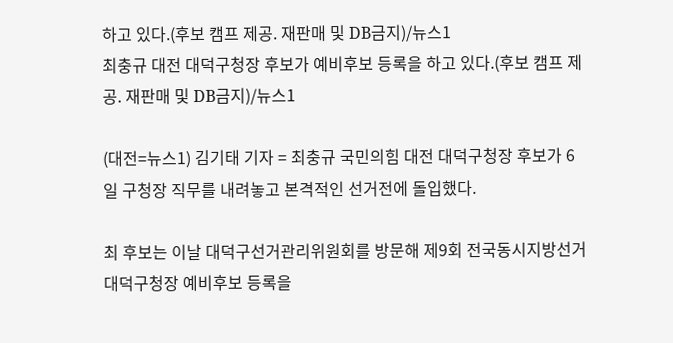하고 있다.(후보 캠프 제공. 재판매 및 DB금지)/뉴스1
최충규 대전 대덕구청장 후보가 예비후보 등록을 하고 있다.(후보 캠프 제공. 재판매 및 DB금지)/뉴스1

(대전=뉴스1) 김기태 기자 = 최충규 국민의힘 대전 대덕구청장 후보가 6일 구청장 직무를 내려놓고 본격적인 선거전에 돌입했다.

최 후보는 이날 대덕구선거관리위원회를 방문해 제9회 전국동시지방선거 대덕구청장 예비후보 등록을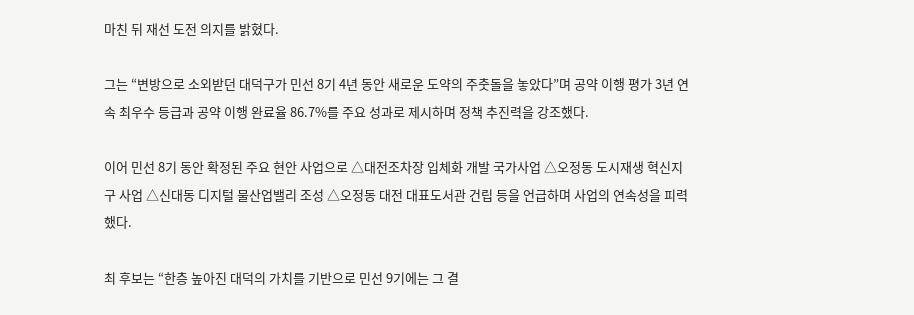마친 뒤 재선 도전 의지를 밝혔다.

그는 “변방으로 소외받던 대덕구가 민선 8기 4년 동안 새로운 도약의 주춧돌을 놓았다”며 공약 이행 평가 3년 연속 최우수 등급과 공약 이행 완료율 86.7%를 주요 성과로 제시하며 정책 추진력을 강조했다.

이어 민선 8기 동안 확정된 주요 현안 사업으로 △대전조차장 입체화 개발 국가사업 △오정동 도시재생 혁신지구 사업 △신대동 디지털 물산업밸리 조성 △오정동 대전 대표도서관 건립 등을 언급하며 사업의 연속성을 피력했다.

최 후보는 “한층 높아진 대덕의 가치를 기반으로 민선 9기에는 그 결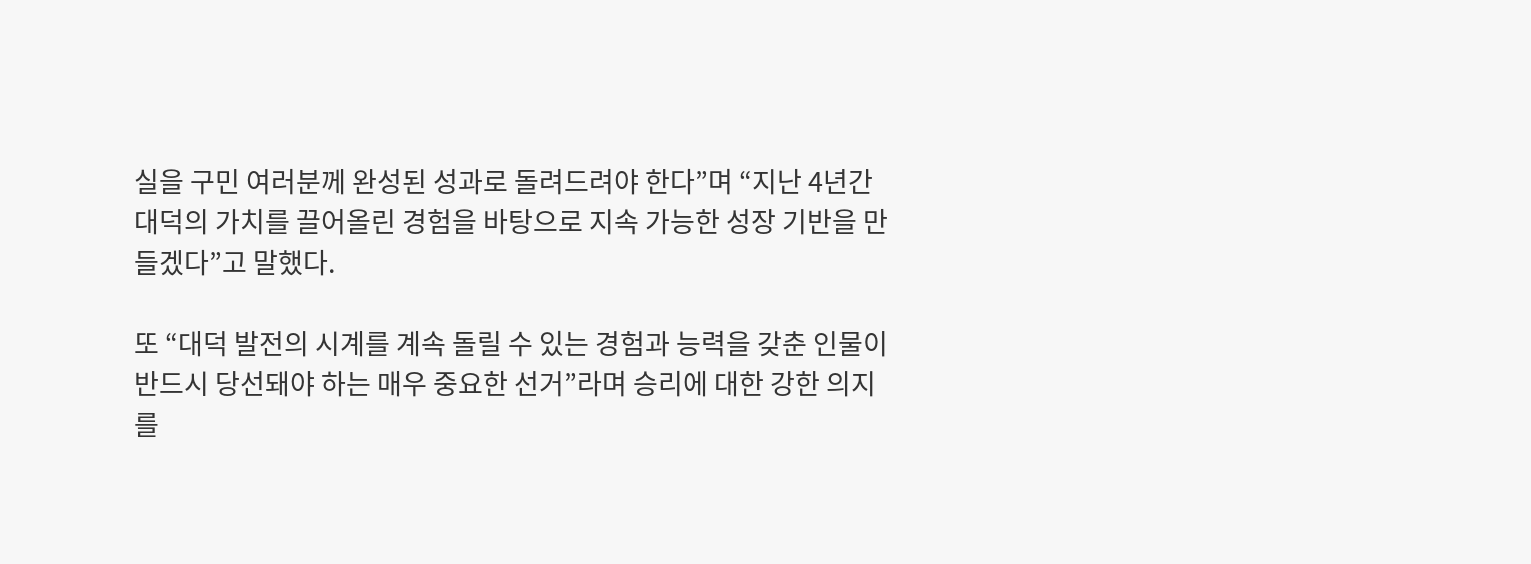실을 구민 여러분께 완성된 성과로 돌려드려야 한다”며 “지난 4년간 대덕의 가치를 끌어올린 경험을 바탕으로 지속 가능한 성장 기반을 만들겠다”고 말했다.

또 “대덕 발전의 시계를 계속 돌릴 수 있는 경험과 능력을 갖춘 인물이 반드시 당선돼야 하는 매우 중요한 선거”라며 승리에 대한 강한 의지를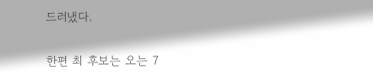드러냈다.

한편 최 후보는 오는 7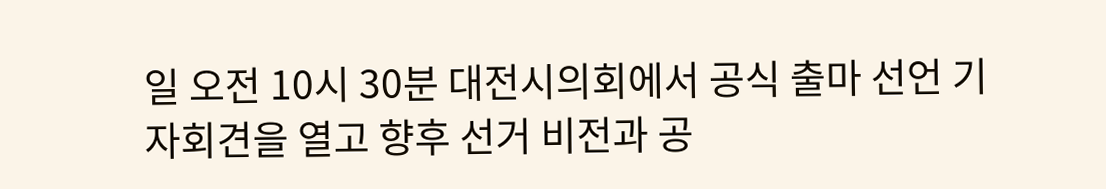일 오전 10시 30분 대전시의회에서 공식 출마 선언 기자회견을 열고 향후 선거 비전과 공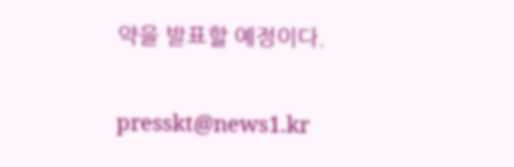약을 발표할 예정이다.

presskt@news1.kr